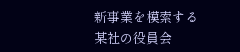新事業を模索する某社の役員会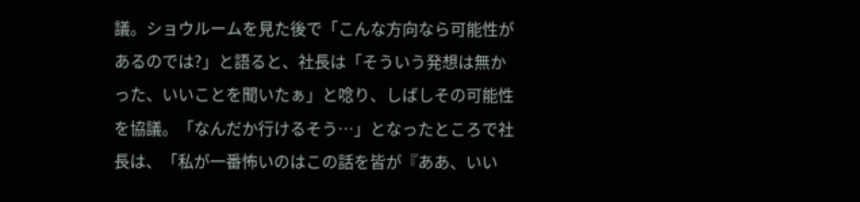議。ショウルームを見た後で「こんな方向なら可能性があるのでは?」と語ると、社長は「そういう発想は無かった、いいことを聞いたぁ」と唸り、しばしその可能性を協議。「なんだか行けるそう…」となったところで社長は、「私が一番怖いのはこの話を皆が『ああ、いい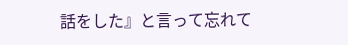話をした』と言って忘れて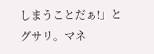しまうことだぁ!」とグサリ。マネ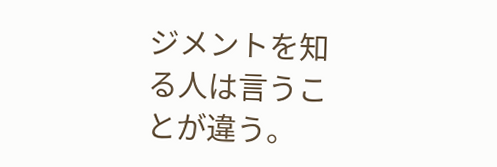ジメントを知る人は言うことが違う。